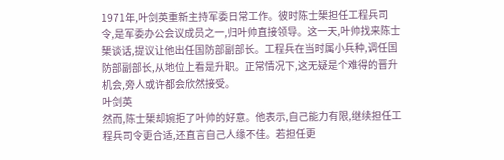1971年,叶剑英重新主持军委日常工作。彼时陈士榘担任工程兵司令,是军委办公会议成员之一,归叶帅直接领导。这一天,叶帅找来陈士榘谈话,提议让他出任国防部副部长。工程兵在当时属小兵种,调任国防部副部长,从地位上看是升职。正常情况下,这无疑是个难得的晋升机会,旁人或许都会欣然接受。
叶剑英
然而,陈士榘却婉拒了叶帅的好意。他表示,自己能力有限,继续担任工程兵司令更合适,还直言自己人缘不佳。若担任更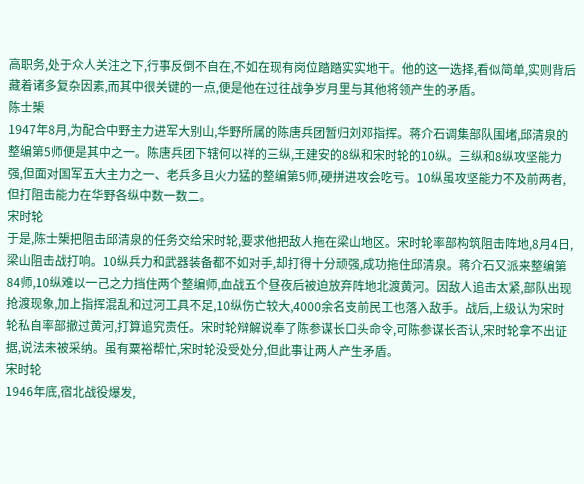高职务,处于众人关注之下,行事反倒不自在,不如在现有岗位踏踏实实地干。他的这一选择,看似简单,实则背后藏着诸多复杂因素,而其中很关键的一点,便是他在过往战争岁月里与其他将领产生的矛盾。
陈士榘
1947年8月,为配合中野主力进军大别山,华野所属的陈唐兵团暂归刘邓指挥。蒋介石调集部队围堵,邱清泉的整编第5师便是其中之一。陈唐兵团下辖何以祥的三纵,王建安的8纵和宋时轮的10纵。三纵和8纵攻坚能力强,但面对国军五大主力之一、老兵多且火力猛的整编第5师,硬拼进攻会吃亏。10纵虽攻坚能力不及前两者,但打阻击能力在华野各纵中数一数二。
宋时轮
于是,陈士榘把阻击邱清泉的任务交给宋时轮,要求他把敌人拖在梁山地区。宋时轮率部构筑阻击阵地,8月4日,梁山阻击战打响。10纵兵力和武器装备都不如对手,却打得十分顽强,成功拖住邱清泉。蒋介石又派来整编第84师,10纵难以一己之力挡住两个整编师,血战五个昼夜后被迫放弃阵地北渡黄河。因敌人追击太紧,部队出现抢渡现象,加上指挥混乱和过河工具不足,10纵伤亡较大,4000余名支前民工也落入敌手。战后,上级认为宋时轮私自率部撤过黄河,打算追究责任。宋时轮辩解说奉了陈参谋长口头命令,可陈参谋长否认,宋时轮拿不出证据,说法未被采纳。虽有粟裕帮忙,宋时轮没受处分,但此事让两人产生矛盾。
宋时轮
1946年底,宿北战役爆发,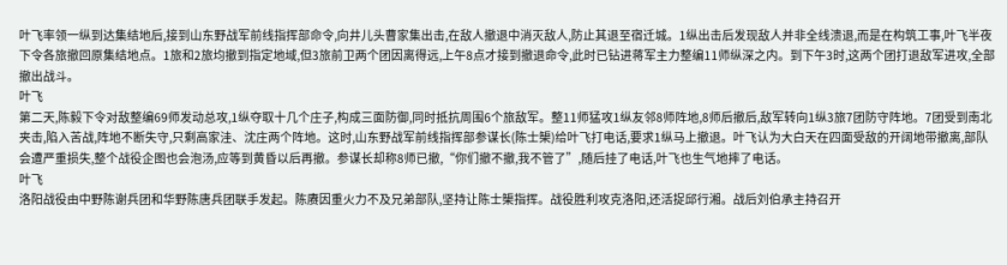叶飞率领一纵到达集结地后,接到山东野战军前线指挥部命令,向井儿头曹家集出击,在敌人撤退中消灭敌人,防止其退至宿迁城。1纵出击后发现敌人并非全线溃退,而是在构筑工事,叶飞半夜下令各旅撤回原集结地点。1旅和2旅均撤到指定地域,但3旅前卫两个团因离得远,上午8点才接到撤退命令,此时已钻进蒋军主力整编11师纵深之内。到下午3时,这两个团打退敌军进攻,全部撤出战斗。
叶飞
第二天,陈毅下令对敌整编69师发动总攻,1纵夺取十几个庄子,构成三面防御,同时抵抗周围6个旅敌军。整11师猛攻1纵友邻8师阵地,8师后撤后,敌军转向1纵3旅7团防守阵地。7团受到南北夹击,陷入苦战,阵地不断失守,只剩高家洼、沈庄两个阵地。这时,山东野战军前线指挥部参谋长(陈士榘)给叶飞打电话,要求1纵马上撤退。叶飞认为大白天在四面受敌的开阔地带撤离,部队会遭严重损失,整个战役企图也会泡汤,应等到黄昏以后再撤。参谋长却称8师已撤,“你们撤不撤,我不管了”,随后挂了电话,叶飞也生气地摔了电话。
叶飞
洛阳战役由中野陈谢兵团和华野陈唐兵团联手发起。陈赓因重火力不及兄弟部队,坚持让陈士榘指挥。战役胜利攻克洛阳,还活捉邱行湘。战后刘伯承主持召开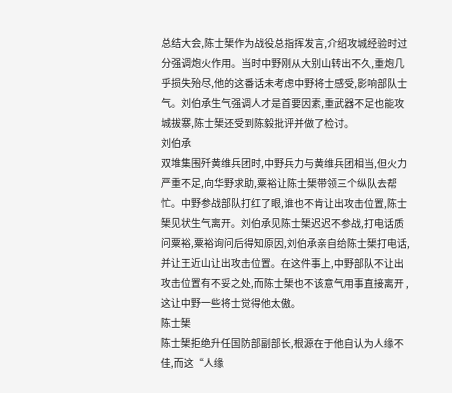总结大会,陈士榘作为战役总指挥发言,介绍攻城经验时过分强调炮火作用。当时中野刚从大别山转出不久,重炮几乎损失殆尽,他的这番话未考虑中野将士感受,影响部队士气。刘伯承生气强调人才是首要因素,重武器不足也能攻城拔寨,陈士榘还受到陈毅批评并做了检讨。
刘伯承
双堆集围歼黄维兵团时,中野兵力与黄维兵团相当,但火力严重不足,向华野求助,粟裕让陈士榘带领三个纵队去帮忙。中野参战部队打红了眼,谁也不肯让出攻击位置,陈士榘见状生气离开。刘伯承见陈士榘迟迟不参战,打电话质问粟裕,粟裕询问后得知原因,刘伯承亲自给陈士榘打电话,并让王近山让出攻击位置。在这件事上,中野部队不让出攻击位置有不妥之处,而陈士榘也不该意气用事直接离开 ,这让中野一些将士觉得他太傲。
陈士榘
陈士榘拒绝升任国防部副部长,根源在于他自认为人缘不佳,而这“人缘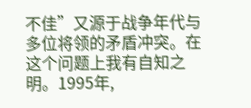不佳”又源于战争年代与多位将领的矛盾冲突。在这个问题上我有自知之明。1995年,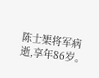陈士榘将军病逝,享年86岁。